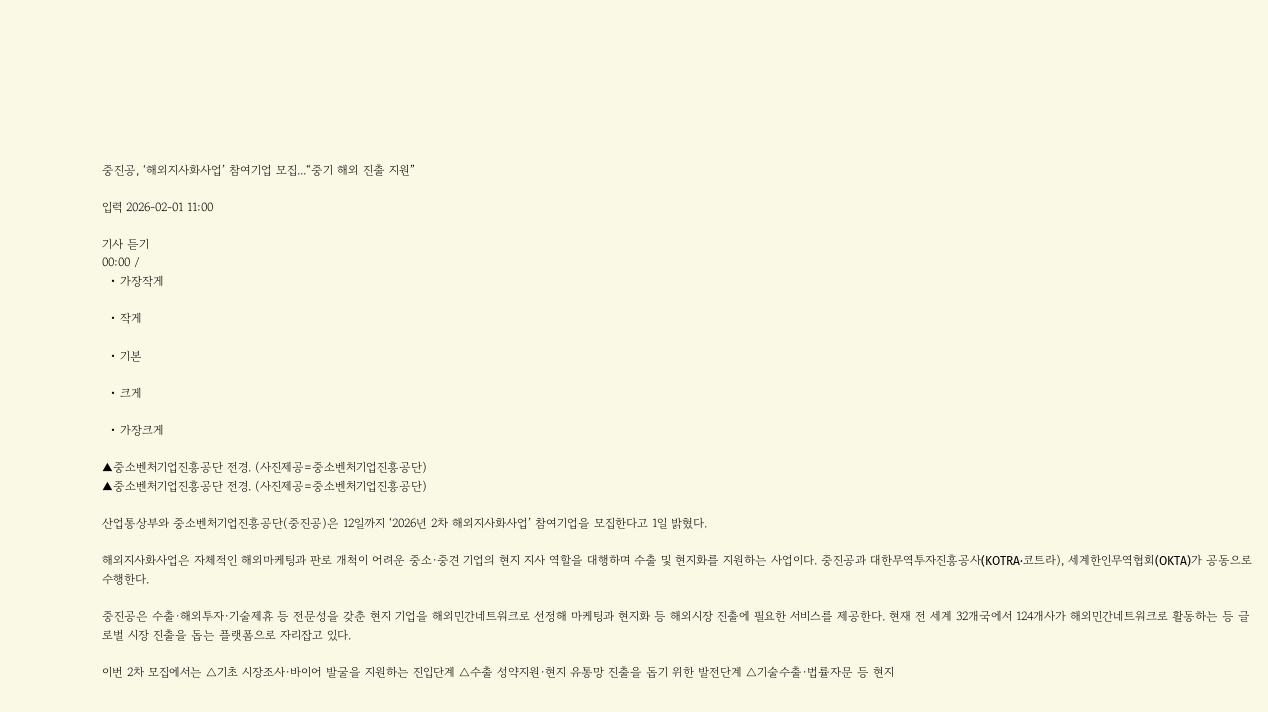중진공, ‘해외지사화사업’ 참여기업 모집...“중기 해외 진출 지원”

입력 2026-02-01 11:00

기사 듣기
00:00 /
  • 가장작게

  • 작게

  • 기본

  • 크게

  • 가장크게

▲중소벤처기업진흥공단 전경. (사진제공=중소벤처기업진흥공단)
▲중소벤처기업진흥공단 전경. (사진제공=중소벤처기업진흥공단)

산업통상부와 중소벤처기업진흥공단(중진공)은 12일까지 ‘2026년 2차 해외지사화사업’ 참여기업을 모집한다고 1일 밝혔다.

해외지사화사업은 자체적인 해외마케팅과 판로 개척이 어려운 중소·중견 기업의 현지 지사 역할을 대행하며 수출 및 현지화를 지원하는 사업이다. 중진공과 대한무역투자진흥공사(KOTRA·코트라), 세계한인무역협회(OKTA)가 공동으로 수행한다.

중진공은 수출·해외투자·기술제휴 등 전문성을 갖춘 현지 기업을 해외민간네트워크로 선정해 마케팅과 현지화 등 해외시장 진출에 필요한 서비스를 제공한다. 현재 전 세계 32개국에서 124개사가 해외민간네트워크로 활동하는 등 글로벌 시장 진출을 돕는 플랫폼으로 자리잡고 있다.

이번 2차 모집에서는 △기초 시장조사·바이어 발굴을 지원하는 진입단계 △수출 성약지원·현지 유통망 진출을 돕기 위한 발전단계 △기술수출·법률자문 등 현지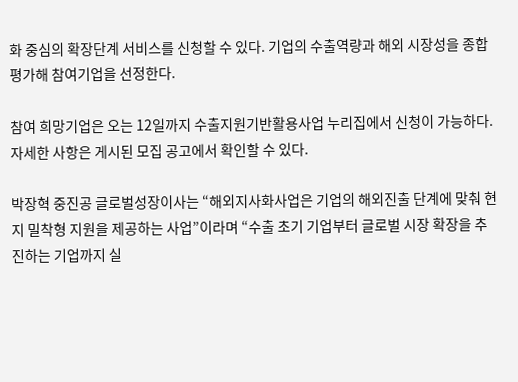화 중심의 확장단계 서비스를 신청할 수 있다. 기업의 수출역량과 해외 시장성을 종합 평가해 참여기업을 선정한다.

참여 희망기업은 오는 12일까지 수출지원기반활용사업 누리집에서 신청이 가능하다. 자세한 사항은 게시된 모집 공고에서 확인할 수 있다.

박장혁 중진공 글로벌성장이사는 “해외지사화사업은 기업의 해외진출 단계에 맞춰 현지 밀착형 지원을 제공하는 사업”이라며 “수출 초기 기업부터 글로벌 시장 확장을 추진하는 기업까지 실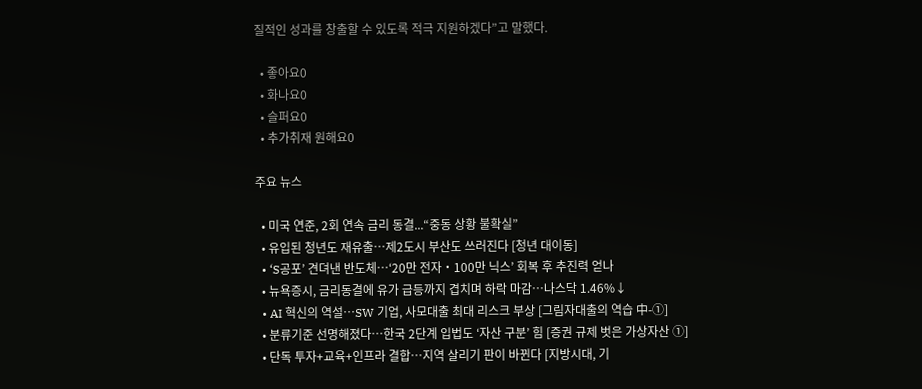질적인 성과를 창출할 수 있도록 적극 지원하겠다”고 말했다.

  • 좋아요0
  • 화나요0
  • 슬퍼요0
  • 추가취재 원해요0

주요 뉴스

  • 미국 연준, 2회 연속 금리 동결...“중동 상황 불확실”
  • 유입된 청년도 재유출…제2도시 부산도 쓰러진다 [청년 대이동]
  • ‘S공포’ 견뎌낸 반도체…‘20만 전자‧100만 닉스’ 회복 후 추진력 얻나
  • 뉴욕증시, 금리동결에 유가 급등까지 겹치며 하락 마감…나스닥 1.46%↓
  • AI 혁신의 역설…SW 기업, 사모대출 최대 리스크 부상 [그림자대출의 역습 中-①]
  • 분류기준 선명해졌다…한국 2단계 입법도 ‘자산 구분’ 힘 [증권 규제 벗은 가상자산 ①]
  • 단독 투자+교육+인프라 결합⋯지역 살리기 판이 바뀐다 [지방시대, 기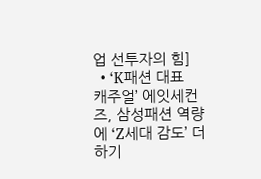업 선투자의 힘]
  • ‘K패션 대표 캐주얼’ 에잇세컨즈, 삼성패션 역량에 ‘Z세대 감도’ 더하기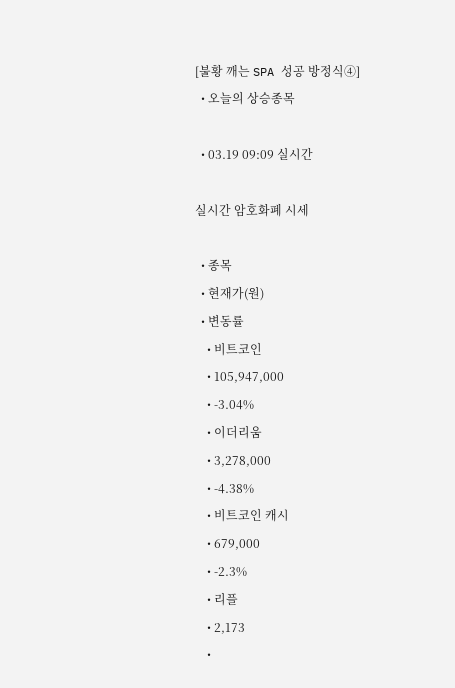[불황 깨는 SPA 성공 방정식④]
  • 오늘의 상승종목

  • 03.19 09:09 실시간

실시간 암호화폐 시세

  • 종목
  • 현재가(원)
  • 변동률
    • 비트코인
    • 105,947,000
    • -3.04%
    • 이더리움
    • 3,278,000
    • -4.38%
    • 비트코인 캐시
    • 679,000
    • -2.3%
    • 리플
    • 2,173
    •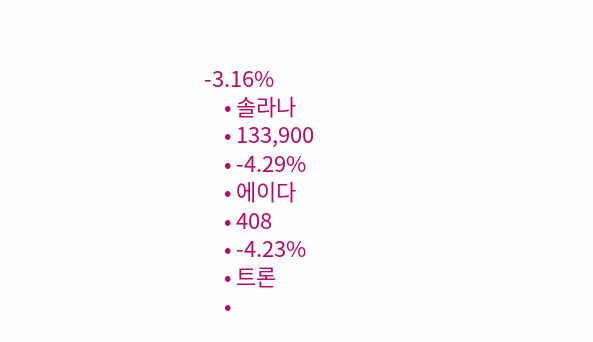-3.16%
    • 솔라나
    • 133,900
    • -4.29%
    • 에이다
    • 408
    • -4.23%
    • 트론
    •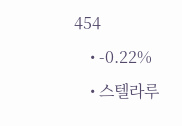454
    • -0.22%
    • 스텔라루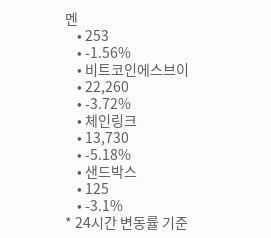멘
    • 253
    • -1.56%
    • 비트코인에스브이
    • 22,260
    • -3.72%
    • 체인링크
    • 13,730
    • -5.18%
    • 샌드박스
    • 125
    • -3.1%
* 24시간 변동률 기준